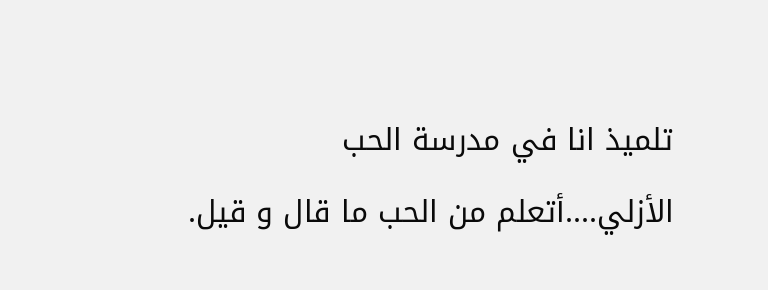تلميذ انا في مدرسة الحب الأزلي....أتعلم من الحب ما قال و قيل.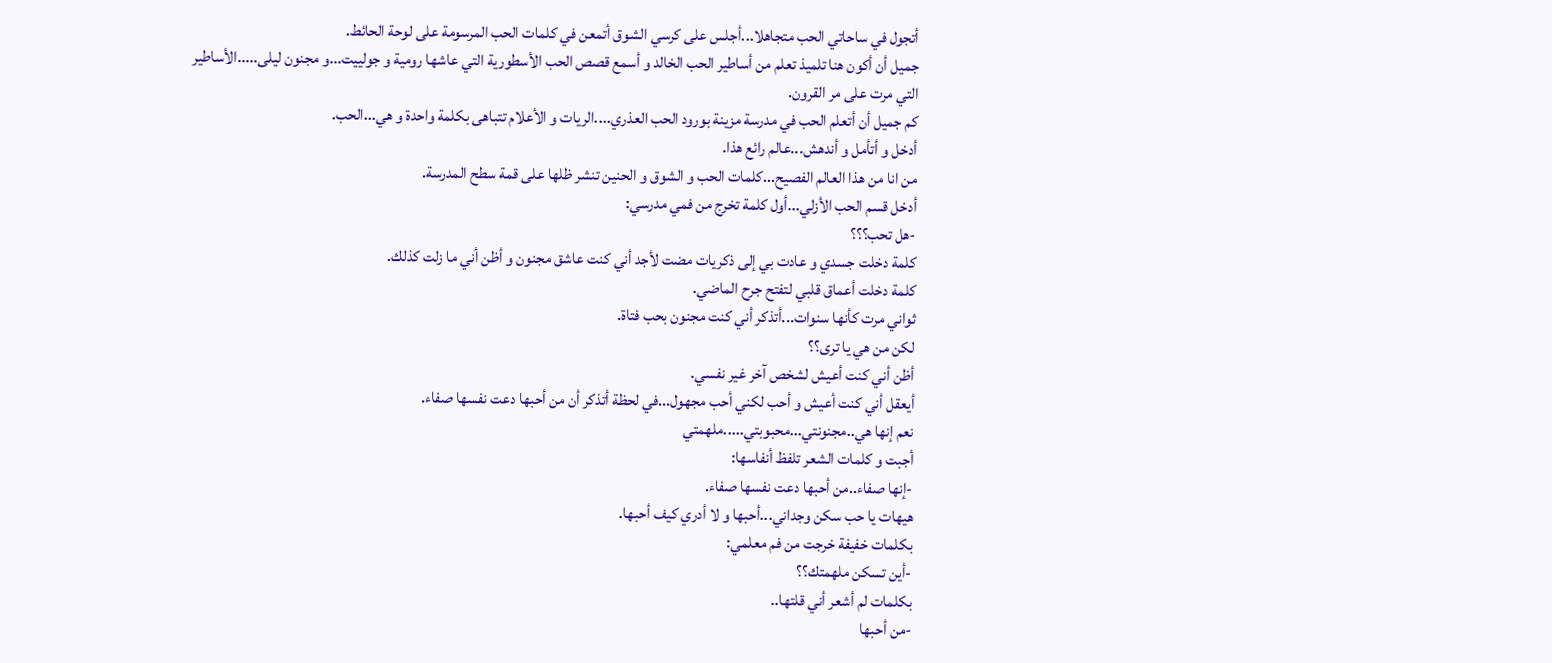أتجول في ساحاتي الحب متجاهلا...أجلس على كرسي الشوق أتمعن في كلمات الحب المرسومة على لوحة الحائط.
جميل أن أكون هنا تلميذ تعلم من أساطير الحب الخالد و أسمع قصص الحب الأسطورية التي عاشها رومية و جولييت...و مجنون ليلى.....الأساطير التي مرت على مر القرون.
كم جميل أن أتعلم الحب في مدرسة مزينة بورود الحب العذري....الريات و الأعلام تتباهى بكلمة واحدة و هي...الحب.
أدخل و أتأمل و أندهش...عالم رائع هذا.
من انا من هذا العالم الفصيح...كلمات الحب و الشوق و الحنين تنشر ظلها على قمة سطح المدرسة.
أدخل قسم الحب الأزلي...أول كلمة تخرج من فمي مدرسي:
-هل تحب؟؟؟
كلمة دخلت جسدي و عادت بي إلى ذكريات مضت لأجد أني كنت عاشق مجنون و أظن أني ما زلت كذلك.
كلمة دخلت أعماق قلبي لتفتح جرح الماضي.
ثواني مرت كأنها سنوات...أتذكر أني كنت مجنون بحب فتاة.
لكن من هي يا ترى؟؟
أظن أني كنت أعيش لشخص آخر غير نفسي.
أيعقل أني كنت أعيش و أحب لكني أحب مجهول...في لحظة أتذكر أن من أحبها دعت نفسها صفاء.
نعم إنها هي..مجنونتي...محبوبتي.....ملهمتي
أجبت و كلمات الشعر تلفظ أنفاسها:
-إنها صفاء..من أحبها دعت نفسها صفاء.
هيهات يا حب سكن وجداني...أحبها و لا أدري كيف أحبها.
بكلمات خفيفة خرجت من فم معلمي:
-أين تسكن ملهمتك؟؟
بكلمات لم أشعر أني قلتها..
-من أحبها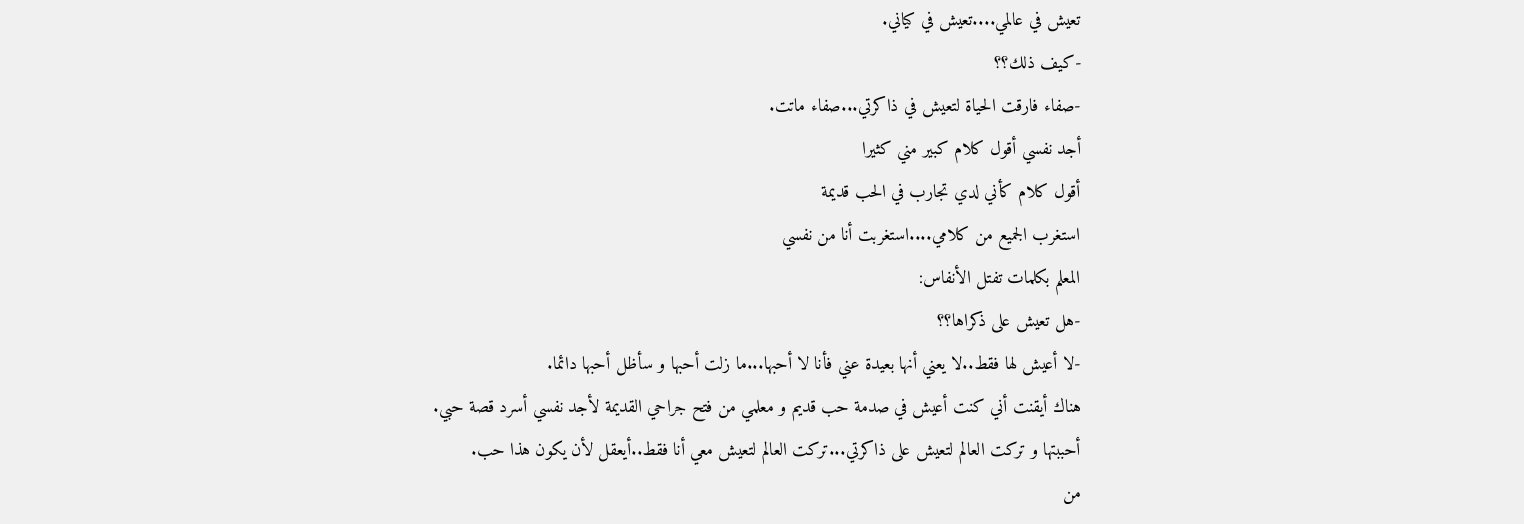تعيش في عالمي....تعيش في كياني.
-كيف ذلك؟؟
-صفاء فارقت الحياة لتعيش في ذاكرتي...صفاء ماتت.
أجد نفسي أقول كلام كبير مني كثيرا
أقول كلام كأني لدي تجارب في الحب قديمة
استغرب الجميع من كلامي....استغربت أنا من نفسي
المعلم بكلمات تفتل الأنفاس:
-هل تعيش على ذكراها؟؟
-لا أعيش لها فقط..لا يعني أنها بعيدة عني فأنا لا أحبها...ما زلت أحبها و سأظل أحبها دائما.
هناك أيقنت أني كنت أعيش في صدمة حب قديم و معلمي من فتح جراحي القديمة لأجد نفسي أسرد قصة حبي.
أحببتها و تركت العالم لتعيش على ذاكرتي...تركت العالم لتعيش معي أنا فقط..أيعقل لأن يكون هذا حب.
من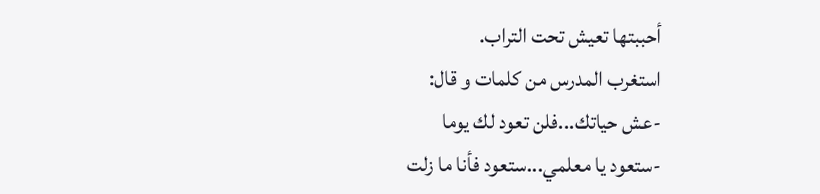أحببتها تعيش تحت التراب.
استغرب المدرس من كلمات و قال:
-عش حياتك...فلن تعود لك يوما
-ستعود يا معلمي...ستعود فأنا ما زلت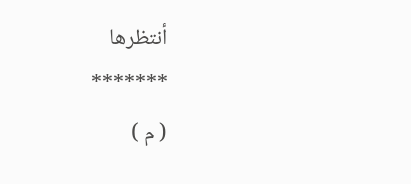أنتظرها
*******
( م )